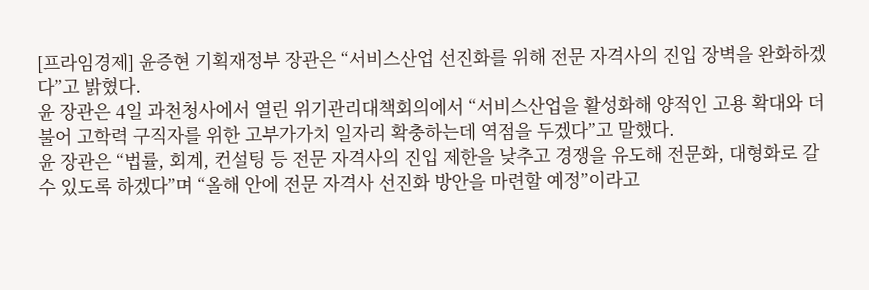[프라임경제] 윤증현 기획재정부 장관은 “서비스산업 선진화를 위해 전문 자격사의 진입 장벽을 완화하겠다”고 밝혔다.
윤 장관은 4일 과천청사에서 열린 위기관리대책회의에서 “서비스산업을 활성화해 양적인 고용 확대와 더불어 고학력 구직자를 위한 고부가가치 일자리 확충하는데 역점을 두겠다”고 말했다.
윤 장관은 “법률, 회계, 컨설팅 등 전문 자격사의 진입 제한을 낮추고 경쟁을 유도해 전문화, 대형화로 갈 수 있도록 하겠다”며 “올해 안에 전문 자격사 선진화 방안을 마련할 예정”이라고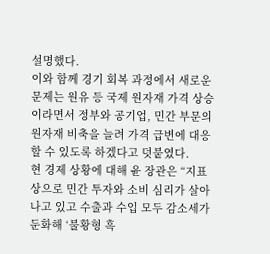설명했다.
이와 함께 경기 회복 과정에서 새로운 문제는 원유 등 국제 원자재 가격 상승이라면서 정부와 공기업, 민간 부문의 원자재 비축을 늘려 가격 급변에 대응할 수 있도록 하겠다고 덧붙였다.
현 경제 상황에 대해 윤 장관은 “지표상으로 민간 투자와 소비 심리가 살아나고 있고 수출과 수입 모두 감소세가 둔화해 ‘불황형 흑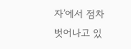자’에서 점차 벗어나고 있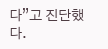다”고 진단했다.